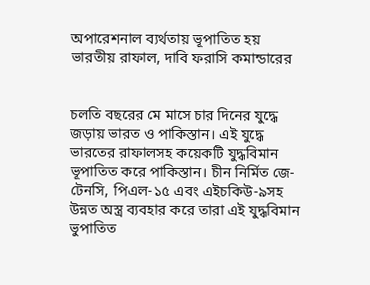অপারেশনাল ব্যর্থতায় ভূপাতিত হয় ভারতীয় রাফাল, দাবি ফরাসি কমান্ডারের


চলতি বছরের মে মাসে চার দিনের যুদ্ধে জড়ায় ভারত ও পাকিস্তান। এই যুদ্ধে ভারতের রাফালসহ কয়েকটি যুদ্ধবিমান ভূপাতিত করে পাকিস্তান। চীন নির্মিত জে-টেনসি, পিএল-১৫ এবং এইচকিউ-৯সহ উন্নত অস্ত্র ব্যবহার করে তারা এই যুদ্ধবিমান ভুপাতিত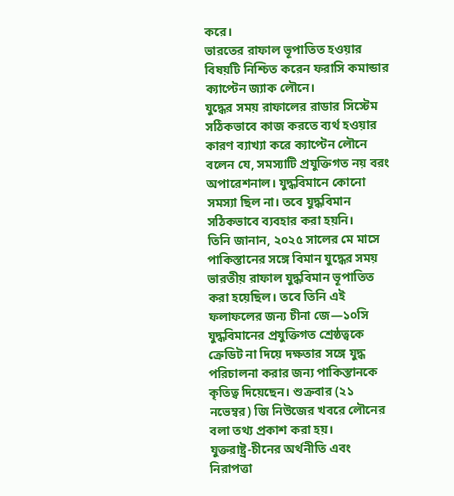করে।
ভারতের রাফাল ভূপাতিত হওয়ার বিষয়টি নিশ্চিত করেন ফরাসি কমান্ডার ক্যাপ্টেন জ্যাক লৌনে।
যুদ্ধের সময় রাফালের রাডার সিস্টেম সঠিকভাবে কাজ করতে ব্যর্থ হওয়ার কারণ ব্যাখ্যা করে ক্যাপ্টেন লৌনে বলেন যে, সমস্যাটি প্রযুক্তিগত নয় বরং অপারেশনাল। যুদ্ধবিমানে কোনো সমস্যা ছিল না। তবে যুদ্ধবিমান সঠিকভাবে ব্যবহার করা হয়নি।
তিনি জানান, ২০২৫ সালের মে মাসে পাকিস্তানের সঙ্গে বিমান যুদ্ধের সময় ভারতীয় রাফাল যুদ্ধবিমান ভূপাতিত করা হয়েছিল। তবে তিনি এই ফলাফলের জন্য চীনা জে—১০সি যুদ্ধবিমানের প্রযুক্তিগত শ্রেষ্ঠত্বকে ক্রেডিট না দিয়ে দক্ষতার সঙ্গে যুদ্ধ পরিচালনা করার জন্য পাকিস্তানকে কৃতিত্ব দিয়েছেন। শুক্রবার (২১ নভেম্বর) জি নিউজের খবরে লৌনের বলা তথ্য প্রকাশ করা হয়।
যুক্তরাষ্ট্র-চীনের অর্থনীতি এবং নিরাপত্তা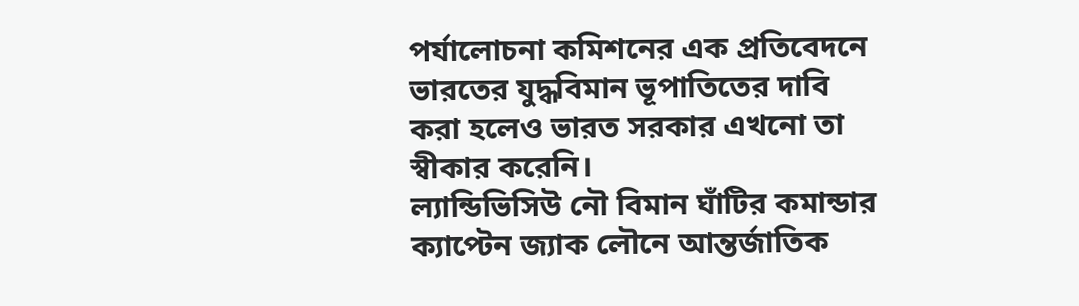পর্যালোচনা কমিশনের এক প্রতিবেদনে ভারতের যুদ্ধবিমান ভূপাতিতের দাবি করা হলেও ভারত সরকার এখনো তা স্বীকার করেনি।
ল্যান্ডিভিসিউ নৌ বিমান ঘাঁটির কমান্ডার ক্যাপ্টেন জ্যাক লৌনে আন্তর্জাতিক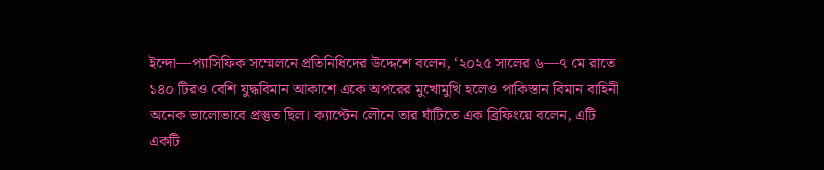ইন্দো—প্যাসিফিক সম্মেলনে প্রতিনিধিদের উদ্দেশে বলেন, ‘২০২৫ সালের ৬—৭ মে রাতে ১৪০ টিরও বেশি যুদ্ধবিমান আকাশে একে অপরের মুখোমুখি হলেও পাকিস্তান বিমান বাহিনী অনেক ভালোভাবে প্রস্তুত ছিল। ক্যাপ্টেন লৌনে তার ঘাঁটিতে এক ব্রিফিংয়ে বলেন, এটি একটি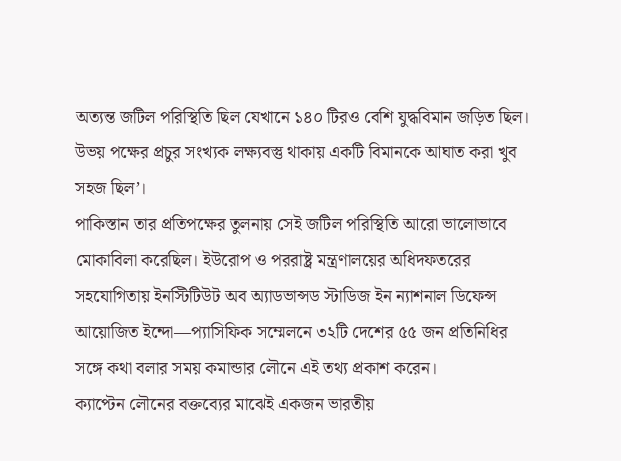অত্যন্ত জটিল পরিস্থিতি ছিল যেখানে ১৪০ টিরও বেশি যুদ্ধবিমান জড়িত ছিল। উভয় পক্ষের প্রচুর সংখ্যক লক্ষ্যবস্তু থাকায় একটি বিমানকে আঘাত করা খুব সহজ ছিল’।
পাকিস্তান তার প্রতিপক্ষের তুলনায় সেই জটিল পরিস্থিতি আরো ভালোভাবে মোকাবিলা করেছিল। ইউরোপ ও পররাষ্ট্র মন্ত্রণালয়ের অধিদফতরের সহযোগিতায় ইনস্টিটিউট অব অ্যাডভান্সড স্টাডিজ ইন ন্যাশনাল ডিফেন্স আয়োজিত ইন্দো—প্যাসিফিক সম্মেলনে ৩২টি দেশের ৫৫ জন প্রতিনিধির সঙ্গে কথা বলার সময় কমান্ডার লৌনে এই তথ্য প্রকাশ করেন।
ক্যাপ্টেন লৌনের বক্তব্যের মাঝেই একজন ভারতীয়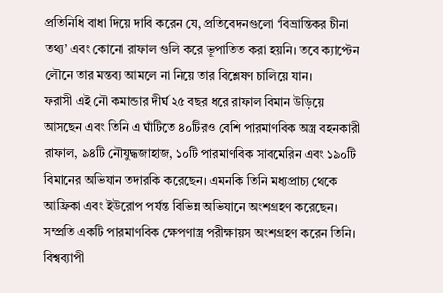প্রতিনিধি বাধা দিয়ে দাবি করেন যে, প্রতিবেদনগুলো ‘বিভ্রান্তিকর চীনা তথ্য’ এবং কোনো রাফাল গুলি করে ভূপাতিত করা হয়নি। তবে ক্যাপ্টেন লৌনে তার মন্তব্য আমলে না নিয়ে তার বিশ্লেষণ চালিয়ে যান।
ফরাসী এই নৌ কমান্ডার দীর্ঘ ২৫ বছর ধরে রাফাল বিমান উড়িয়ে আসছেন এবং তিনি এ ঘাঁটিতে ৪০টিরও বেশি পারমাণবিক অস্ত্র বহনকারী রাফাল, ৯৪টি নৌযুদ্ধজাহাজ, ১০টি পারমাণবিক সাবমেরিন এবং ১৯০টি বিমানের অভিযান তদারকি করেছেন। এমনকি তিনি মধ্যপ্রাচ্য থেকে আফ্রিকা এবং ইউরোপ পর্যন্ত বিভিন্ন অভিযানে অংশগ্রহণ করেছেন। সম্প্রতি একটি পারমাণবিক ক্ষেপণাস্ত্র পরীক্ষায়স অংশগ্রহণ করেন তিনি।
বিশ্বব্যাপী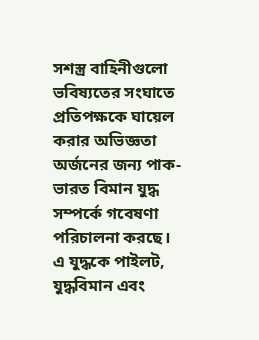সশস্ত্র বাহিনীগুলো ভবিষ্যতের সংঘাতে প্রতিপক্ষকে ঘায়েল করার অভিজ্ঞতা অর্জনের জন্য পাক-ভারত বিমান যুদ্ধ সম্পর্কে গবেষণা পরিচালনা করছে।
এ যুদ্ধকে পাইলট, যুদ্ধবিমান এবং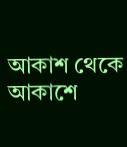আকাশ থেকে আকাশে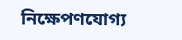নিক্ষেপণযোগ্য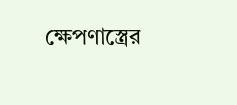ক্ষেপণাস্ত্রের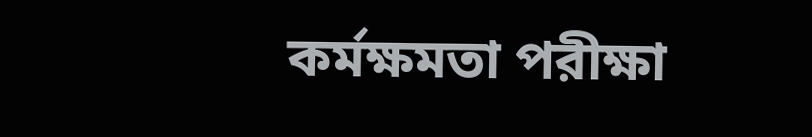কর্মক্ষমতা পরীক্ষা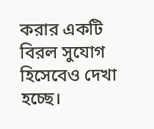করার একটি বিরল সুযোগ হিসেবেও দেখা হচ্ছে।